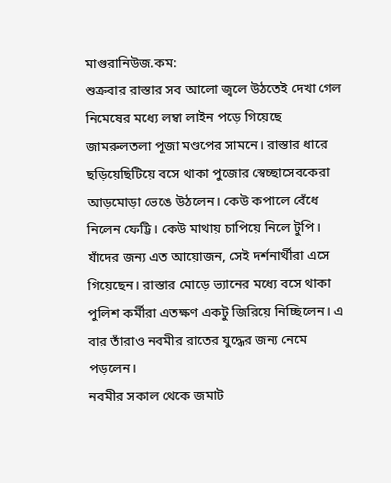মাগুরানিউজ.কম:
শুক্রবার রাস্তার সব আলো জ্বলে উঠতেই দেখা গেল নিমেষের মধ্যে লম্বা লাইন পড়ে গিয়েছে জামরুলতলা পূজা মণ্ডপের সামনে। রাস্তার ধারে ছড়িয়েছিটিয়ে বসে থাকা পুজোর স্বেচ্ছাসেবকেরা আড়মোড়া ভেঙে উঠলেন। কেউ কপালে বেঁধে নিলেন ফেট্টি। কেউ মাথায় চাপিয়ে নিলে টুপি। যাঁদের জন্য এত আয়োজন, সেই দর্শনার্থীরা এসে গিয়েছেন। রাস্তার মোড়ে ভ্যানের মধ্যে বসে থাকা পুলিশ কর্মীরা এতক্ষণ একটু জিরিয়ে নিচ্ছিলেন। এ বার তাঁরাও নবমীর রাতের যুদ্ধের জন্য নেমে পড়লেন।
নবমীর সকাল থেকে জমাট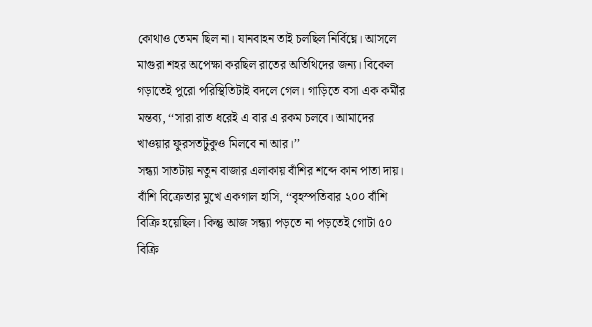কোথাও তেমন ছিল না। যানবাহন তাই চলছিল নির্বিঘ্নে। আসলে মাগুরা শহর অপেক্ষা করছিল রাতের অতিথিদের জন্য। বিকেল গড়াতেই পুরো পরিস্থিতিটাই বদলে গেল। গাড়িতে বসা এক কর্মীর মন্তব্য, ‘‘সারা রাত ধরেই এ বার এ রকম চলবে। আমাদের খাওয়ার ফুরসতটুকুও মিলবে না আর।’’
সন্ধ্যা সাতটায় নতুন বাজার এলাকায় বাঁশির শব্দে কান পাতা দায়। বাঁশি বিক্রেতার মুখে একগাল হাসি, ‘‘বৃহস্পতিবার ২০০ বাঁশি বিক্রি হয়েছিল। কিন্তু আজ সন্ধ্যা পড়তে না পড়তেই গোটা ৫০ বিক্রি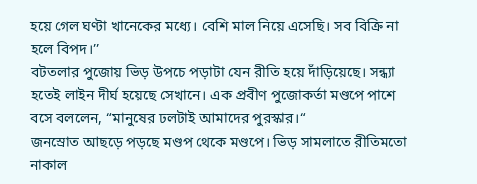হয়ে গেল ঘণ্টা খানেকের মধ্যে। বেশি মাল নিয়ে এসেছি। সব বিক্রি না হলে বিপদ।’’
বটতলার পুজোয় ভিড় উপচে পড়াটা যেন রীতি হয়ে দাঁড়িয়েছে। সন্ধ্যা হতেই লাইন দীর্ঘ হয়েছে সেখানে। এক প্রবীণ পুজোকর্তা মণ্ডপে পাশে বসে বললেন, “মানুষের ঢলটাই আমাদের পুরস্কার।“
জনস্রোত আছড়ে পড়ছে মণ্ডপ থেকে মণ্ডপে। ভিড় সামলাতে রীতিমতো নাকাল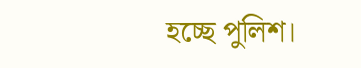হচ্ছে পুলিশ।